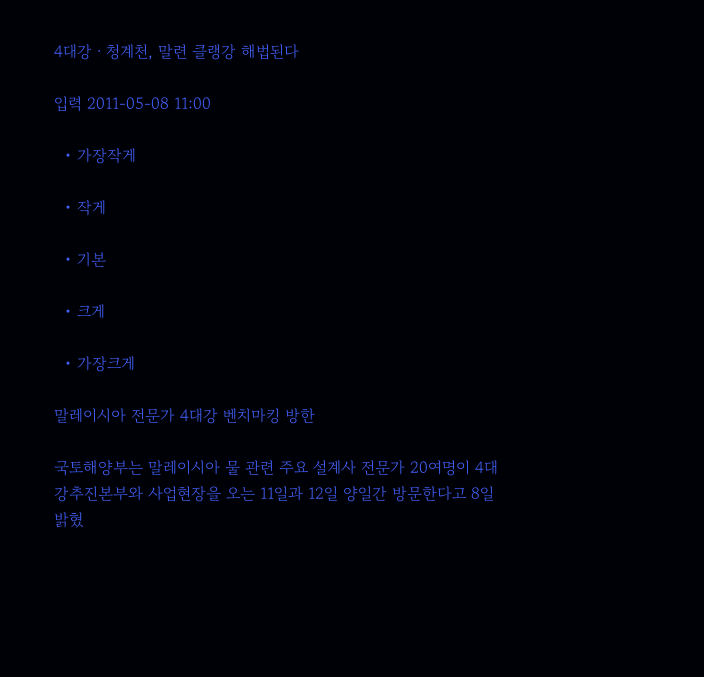4대강ㆍ청계천, 말련 클랭강 해법된다

입력 2011-05-08 11:00

  • 가장작게

  • 작게

  • 기본

  • 크게

  • 가장크게

말레이시아 전문가 4대강 벤치마킹 방한

국토해양부는 말레이시아 물 관련 주요 설계사 전문가 20여명이 4대강추진본부와 사업현장을 오는 11일과 12일 양일간 방문한다고 8일 밝혔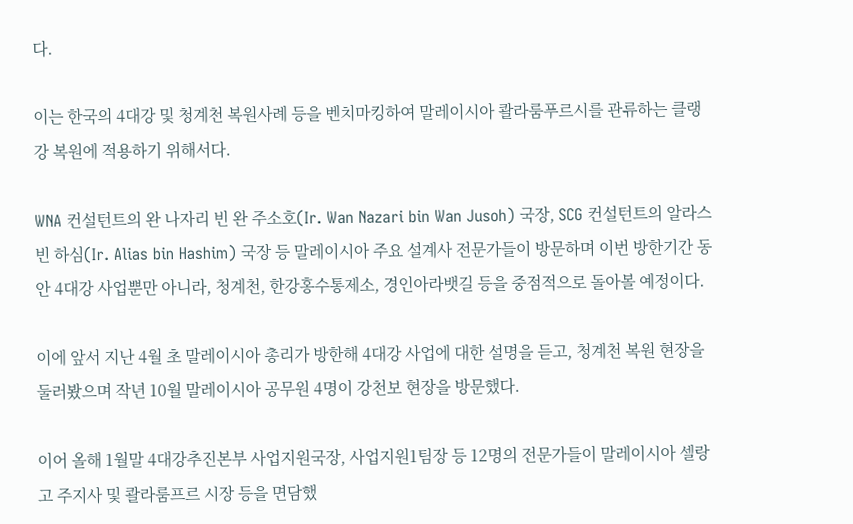다.

이는 한국의 4대강 및 청계천 복원사례 등을 벤치마킹하여 말레이시아 콸라룸푸르시를 관류하는 클랭강 복원에 적용하기 위해서다.

WNA 컨설턴트의 완 나자리 빈 완 주소호(Ir. Wan Nazari bin Wan Jusoh) 국장, SCG 컨설턴트의 알라스 빈 하심(Ir. Alias bin Hashim) 국장 등 말레이시아 주요 설계사 전문가들이 방문하며 이번 방한기간 동안 4대강 사업뿐만 아니라, 청계천, 한강홍수통제소, 경인아라뱃길 등을 중점적으로 돌아볼 예정이다.

이에 앞서 지난 4월 초 말레이시아 총리가 방한해 4대강 사업에 대한 설명을 듣고, 청계천 복원 현장을 둘러봤으며 작년 10월 말레이시아 공무원 4명이 강천보 현장을 방문했다.

이어 올해 1월말 4대강추진본부 사업지원국장, 사업지원1팀장 등 12명의 전문가들이 말레이시아 셀랑고 주지사 및 콸라룸프르 시장 등을 면담했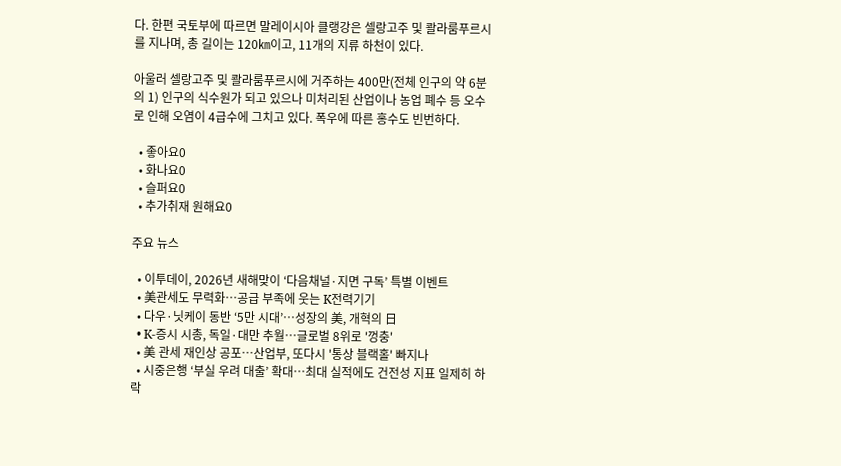다. 한편 국토부에 따르면 말레이시아 클랭강은 셀랑고주 및 콸라룸푸르시를 지나며, 총 길이는 120㎞이고, 11개의 지류 하천이 있다.

아울러 셀랑고주 및 콸라룸푸르시에 거주하는 400만(전체 인구의 약 6분의 1) 인구의 식수원가 되고 있으나 미처리된 산업이나 농업 폐수 등 오수로 인해 오염이 4급수에 그치고 있다. 폭우에 따른 홍수도 빈번하다.

  • 좋아요0
  • 화나요0
  • 슬퍼요0
  • 추가취재 원해요0

주요 뉴스

  • 이투데이, 2026년 새해맞이 ‘다음채널·지면 구독’ 특별 이벤트
  • 美관세도 무력화…공급 부족에 웃는 K전력기기
  • 다우·닛케이 동반 ‘5만 시대’⋯성장의 美, 개혁의 日
  • K-증시 시총, 독일·대만 추월…글로벌 8위로 '껑충'
  • 美 관세 재인상 공포⋯산업부, 또다시 '통상 블랙홀' 빠지나
  • 시중은행 ‘부실 우려 대출’ 확대…최대 실적에도 건전성 지표 일제히 하락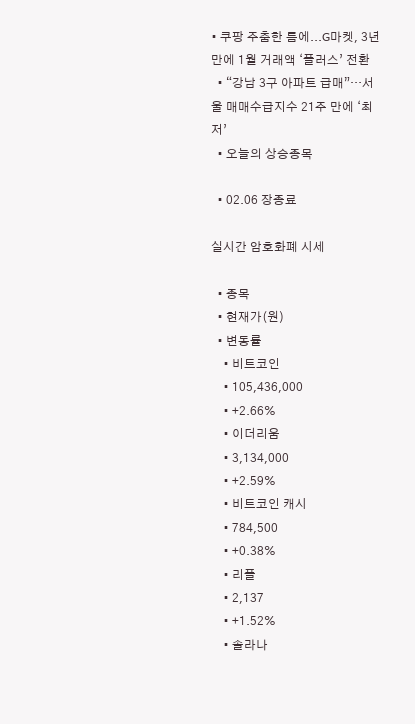• 쿠팡 주춤한 틈에...G마켓, 3년 만에 1월 거래액 ‘플러스’ 전환
  • “강남 3구 아파트 급매”…서울 매매수급지수 21주 만에 ‘최저’
  • 오늘의 상승종목

  • 02.06 장종료

실시간 암호화폐 시세

  • 종목
  • 현재가(원)
  • 변동률
    • 비트코인
    • 105,436,000
    • +2.66%
    • 이더리움
    • 3,134,000
    • +2.59%
    • 비트코인 캐시
    • 784,500
    • +0.38%
    • 리플
    • 2,137
    • +1.52%
    • 솔라나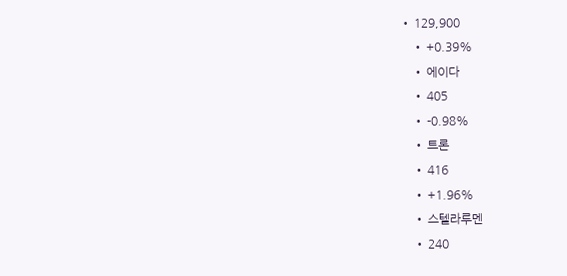• 129,900
    • +0.39%
    • 에이다
    • 405
    • -0.98%
    • 트론
    • 416
    • +1.96%
    • 스텔라루멘
    • 240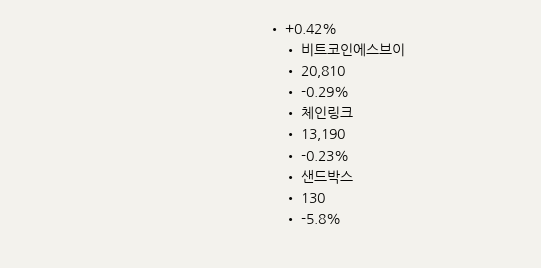• +0.42%
    • 비트코인에스브이
    • 20,810
    • -0.29%
    • 체인링크
    • 13,190
    • -0.23%
    • 샌드박스
    • 130
    • -5.8%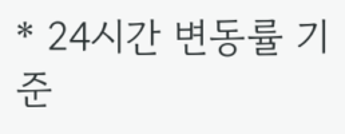* 24시간 변동률 기준